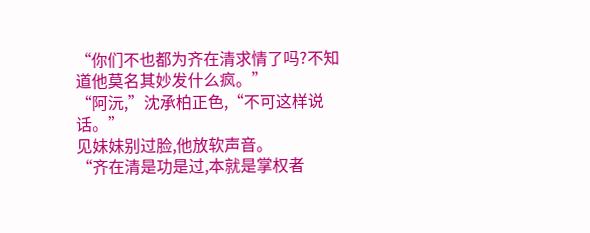“你们不也都为齐在清求情了吗?不知道他莫名其妙发什么疯。”
“阿沅,”沈承柏正色,“不可这样说话。”
见妹妹别过脸,他放软声音。
“齐在清是功是过,本就是掌权者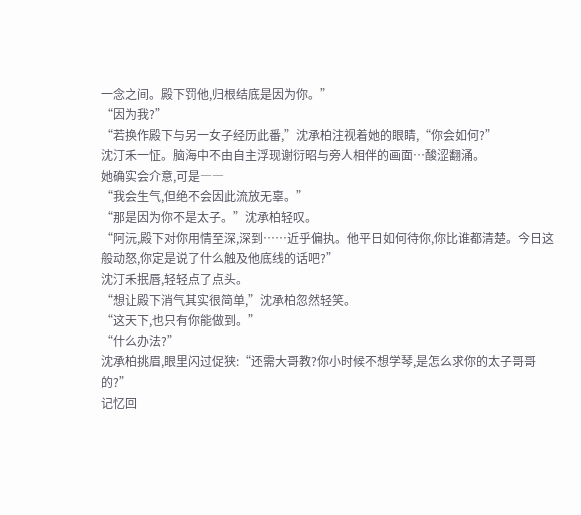一念之间。殿下罚他,归根结底是因为你。”
“因为我?”
“若换作殿下与另一女子经历此番,”沈承柏注视着她的眼睛,“你会如何?”
沈汀禾一怔。脑海中不由自主浮现谢衍昭与旁人相伴的画面…酸涩翻涌。
她确实会介意,可是――
“我会生气,但绝不会因此流放无辜。”
“那是因为你不是太子。”沈承柏轻叹。
“阿沅,殿下对你用情至深,深到……近乎偏执。他平日如何待你,你比谁都清楚。今日这般动怒,你定是说了什么触及他底线的话吧?”
沈汀禾抿唇,轻轻点了点头。
“想让殿下消气其实很简单,”沈承柏忽然轻笑。
“这天下,也只有你能做到。”
“什么办法?”
沈承柏挑眉,眼里闪过促狭:“还需大哥教?你小时候不想学琴,是怎么求你的太子哥哥的?”
记忆回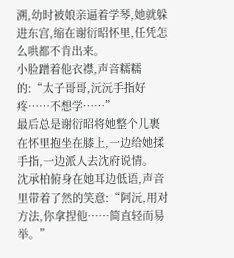溯,幼时被娘亲逼着学琴,她就躲进东宫,缩在谢衍昭怀里,任凭怎么哄都不肯出来。
小脸蹭着他衣襟,声音糯糯的:“太子哥哥,沅沅手指好疼……不想学……”
最后总是谢衍昭将她整个儿裹在怀里抱坐在膝上,一边给她揉手指,一边派人去沈府说情。
沈承柏俯身在她耳边低语,声音里带着了然的笑意:“阿沅,用对方法,你拿捏他……简直轻而易举。”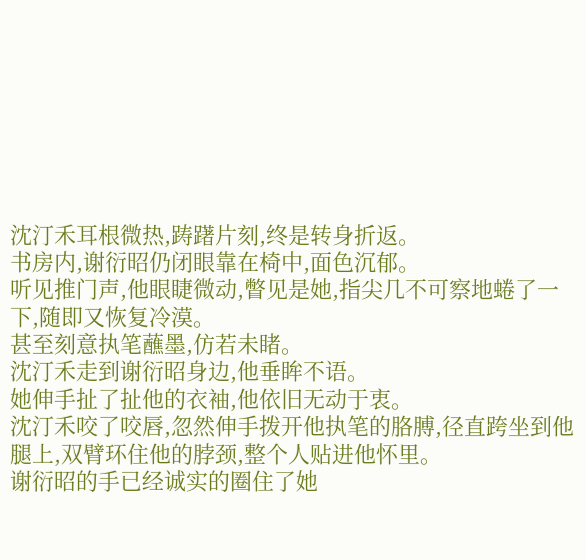沈汀禾耳根微热,踌躇片刻,终是转身折返。
书房内,谢衍昭仍闭眼靠在椅中,面色沉郁。
听见推门声,他眼睫微动,瞥见是她,指尖几不可察地蜷了一下,随即又恢复冷漠。
甚至刻意执笔蘸墨,仿若未睹。
沈汀禾走到谢衍昭身边,他垂眸不语。
她伸手扯了扯他的衣袖,他依旧无动于衷。
沈汀禾咬了咬唇,忽然伸手拨开他执笔的胳膊,径直跨坐到他腿上,双臂环住他的脖颈,整个人贴进他怀里。
谢衍昭的手已经诚实的圈住了她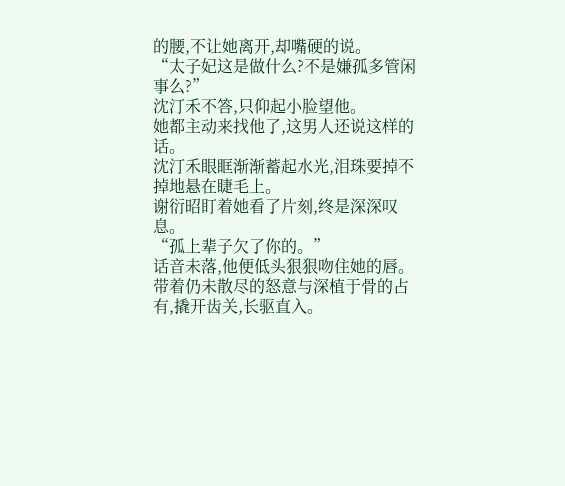的腰,不让她离开,却嘴硬的说。
“太子妃这是做什么?不是嫌孤多管闲事么?”
沈汀禾不答,只仰起小脸望他。
她都主动来找他了,这男人还说这样的话。
沈汀禾眼眶渐渐蓄起水光,泪珠要掉不掉地悬在睫毛上。
谢衍昭盯着她看了片刻,终是深深叹息。
“孤上辈子欠了你的。”
话音未落,他便低头狠狠吻住她的唇。
带着仍未散尽的怒意与深植于骨的占有,撬开齿关,长驱直入。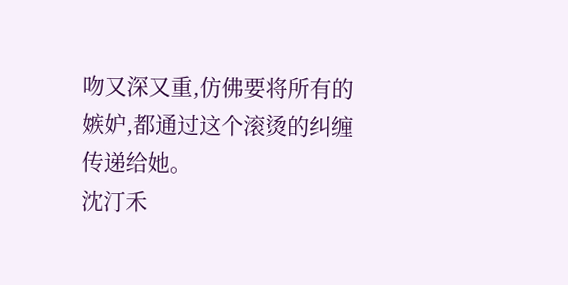吻又深又重,仿佛要将所有的嫉妒,都通过这个滚烫的纠缠传递给她。
沈汀禾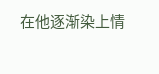在他逐渐染上情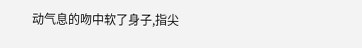动气息的吻中软了身子,指尖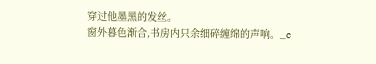穿过他墨黑的发丝。
窗外暮色渐合,书房内只余细碎缠绵的声响。_c